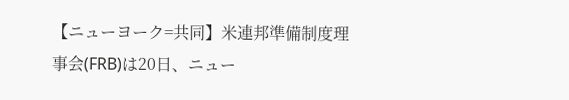【ニューヨーク=共同】米連邦準備制度理事会(FRB)は20日、ニュー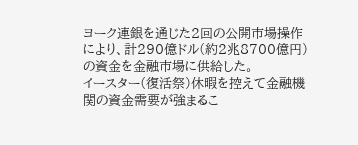ヨーク連銀を通じた2回の公開市場操作により、計290億ドル(約2兆8700億円)の資金を金融市場に供給した。
イースター(復活祭)休暇を控えて金融機関の資金需要が強まるこ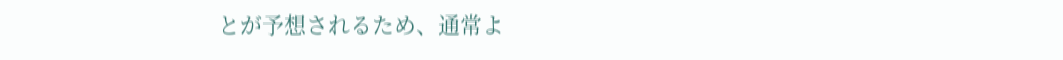とが予想されるため、通常よ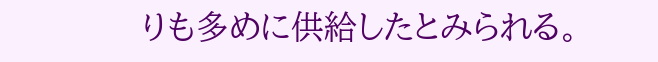りも多めに供給したとみられる。